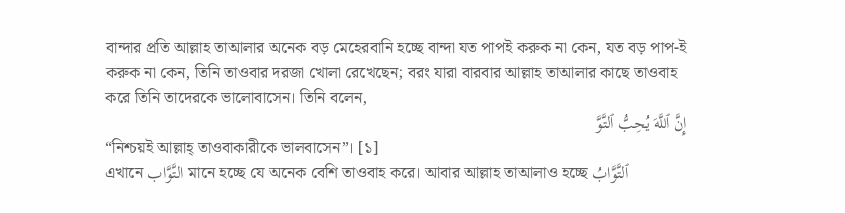বান্দার প্রতি আল্লাহ তাআলার অনেক বড় মেহেরবানি হচ্ছে বান্দা যত পাপই করুক না কেন, যত বড় পাপ-ই করুক না কেন, তিনি তাওবার দরজা খোলা রেখেছেন; বরং যারা বারবার আল্লাহ তাআলার কাছে তাওবাহ করে তিনি তাদেরকে ভালোবাসেন। তিনি বলেন,
إِنَّ ٱللَّهَ یُحِبُّ ٱلتَّوَّ
“নিশ্চয়ই আল্লাহ্ তাওবাকারীকে ভালবাসেন”। [১]
এখানে التَّوَّاب মানে হচ্ছে যে অনেক বেশি তাওবাহ করে। আবার আল্লাহ তাআলাও হচ্ছে ٱلتَّوَّابُ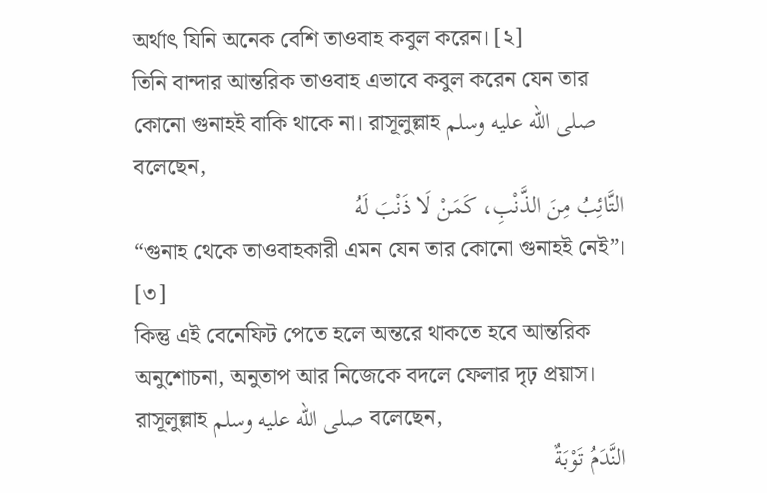অর্থাৎ যিনি অনেক বেশি তাওবাহ কবুল করেন। [২]
তিনি বান্দার আন্তরিক তাওবাহ এভাবে কবুল করেন যেন তার কোনো গুনাহই বাকি থাকে না। রাসূলুল্লাহ صلى الله عليه وسلم বলেছেন,
التَّائِبُ مِنَ الذَّنْبِ، كَمَنْ لَا ذَنْبَ لَهُ
“গুনাহ থেকে তাওবাহকারী এমন যেন তার কোনো গুনাহই নেই”। [৩]
কিন্তু এই বেনেফিট পেতে হলে অন্তরে থাকতে হবে আন্তরিক অনুশোচনা, অনুতাপ আর নিজেকে বদলে ফেলার দৃঢ় প্রয়াস। রাসূলুল্লাহ صلى الله عليه وسلم বলেছেন,
النَّدَمُ تَوْبَةٌ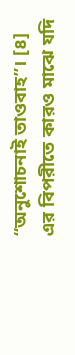“অনুশোচনাই তাওবাহ”। [৪]
এর বিপরীতে কারও মাঝে যদি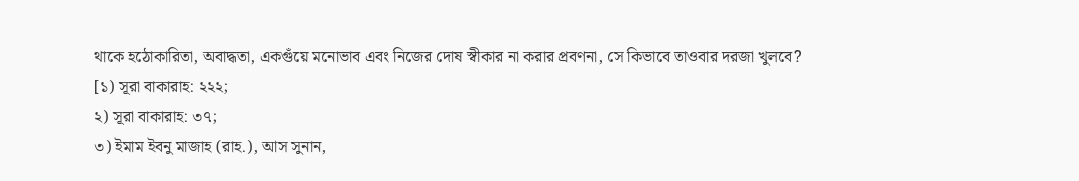থাকে হঠোকারিতা, অবাদ্ধতা, একগুঁয়ে মনোভাব এবং নিজের দোষ স্বীকার না করার প্রবণনা, সে কিভাবে তাওবার দরজা খুলবে?
[১) সূরা বাকারাহ: ২২২;
২) সূরা বাকারাহ: ৩৭;
৩) ইমাম ইবনু মাজাহ (রাহ.), আস সুনান,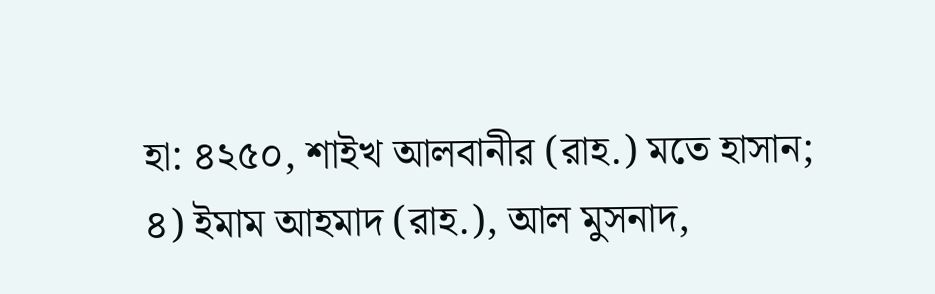হা: ৪২৫০, শাইখ আলবানীর (রাহ.) মতে হাসান;
৪) ইমাম আহমাদ (রাহ.), আল মুসনাদ,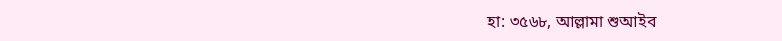হা: ৩৫৬৮, আল্লামা শুআইব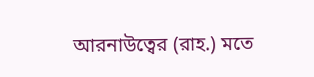আরনাউত্বের (রাহ.) মতে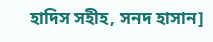হাদিস সহীহ, সনদ হাসান]